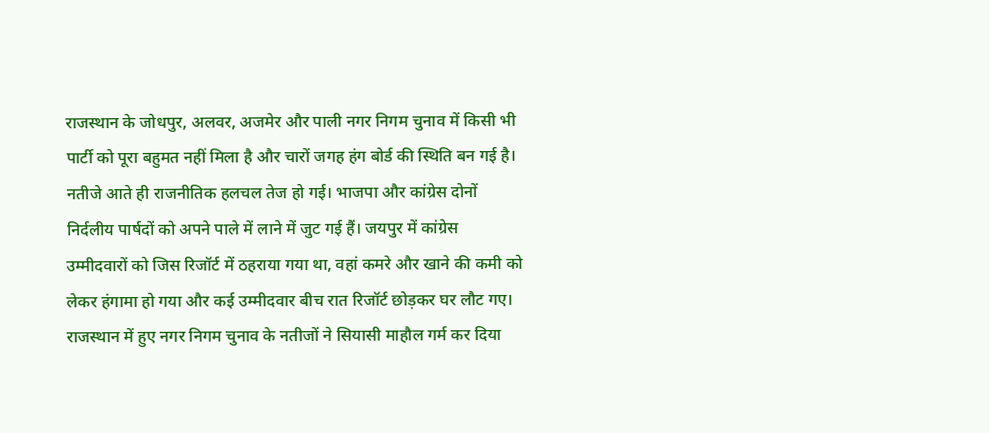राजस्थान के जोधपुर, अलवर, अजमेर और पाली नगर निगम चुनाव में किसी भी पार्टी को पूरा बहुमत नहीं मिला है और चारों जगह हंग बोर्ड की स्थिति बन गई है। नतीजे आते ही राजनीतिक हलचल तेज हो गई। भाजपा और कांग्रेस दोनों निर्दलीय पार्षदों को अपने पाले में लाने में जुट गई हैं। जयपुर में कांग्रेस उम्मीदवारों को जिस रिजॉर्ट में ठहराया गया था, वहां कमरे और खाने की कमी को लेकर हंगामा हो गया और कई उम्मीदवार बीच रात रिजॉर्ट छोड़कर घर लौट गए।
राजस्थान में हुए नगर निगम चुनाव के नतीजों ने सियासी माहौल गर्म कर दिया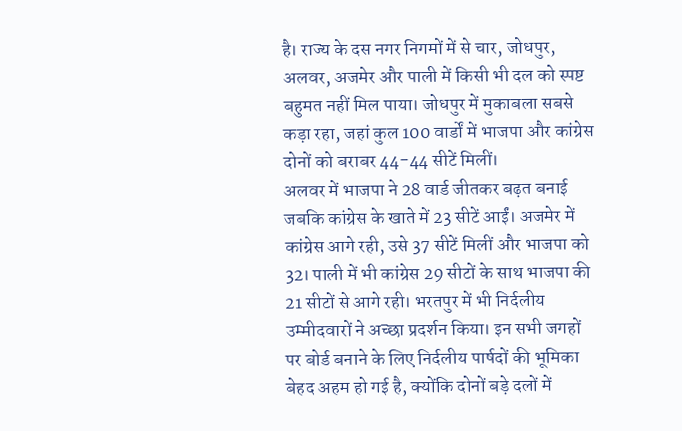है। राज्य के दस नगर निगमों में से चार, जोधपुर, अलवर, अजमेर और पाली में किसी भी दल को स्पष्ट बहुमत नहीं मिल पाया। जोधपुर में मुकाबला सबसे कड़ा रहा, जहां कुल 100 वार्डों में भाजपा और कांग्रेस दोनों को बराबर 44-44 सीटें मिलीं।
अलवर में भाजपा ने 28 वार्ड जीतकर बढ़त बनाई जबकि कांग्रेस के खाते में 23 सीटें आईं। अजमेर में कांग्रेस आगे रही, उसे 37 सीटें मिलीं और भाजपा को 32। पाली में भी कांग्रेस 29 सीटों के साथ भाजपा की 21 सीटों से आगे रही। भरतपुर में भी निर्दलीय उम्मीदवारों ने अच्छा प्रदर्शन किया। इन सभी जगहों पर बोर्ड बनाने के लिए निर्दलीय पार्षदों की भूमिका बेहद अहम हो गई है, क्योंकि दोनों बड़े दलों में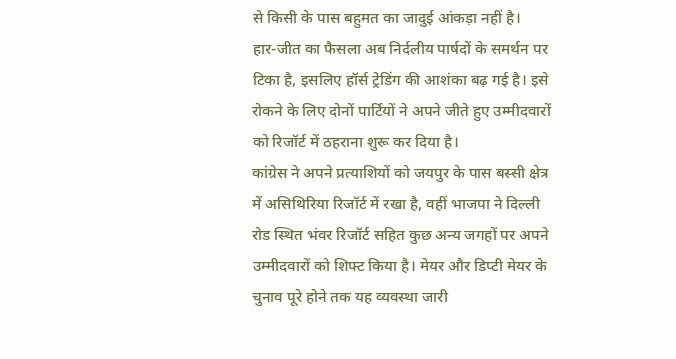से किसी के पास बहुमत का जादुई आंकड़ा नहीं है।
हार-जीत का फैसला अब निर्दलीय पार्षदों के समर्थन पर टिका है, इसलिए हॉर्स ट्रेडिंग की आशंका बढ़ गई है। इसे रोकने के लिए दोनों पार्टियों ने अपने जीते हुए उम्मीदवारों को रिजॉर्ट में ठहराना शुरू कर दिया है।
कांग्रेस ने अपने प्रत्याशियों को जयपुर के पास बस्सी क्षेत्र में असिथिरिया रिजॉर्ट में रखा है, वहीं भाजपा ने दिल्ली रोड स्थित भंवर रिजॉर्ट सहित कुछ अन्य जगहों पर अपने उम्मीदवारों को शिफ्ट किया है। मेयर और डिप्टी मेयर के चुनाव पूरे होने तक यह व्यवस्था जारी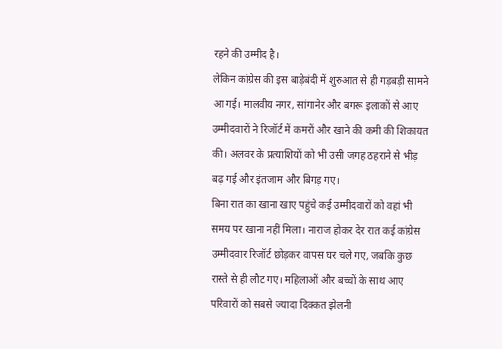रहने की उम्मीद है।
लेकिन कांग्रेस की इस बाड़ेबंदी में शुरुआत से ही गड़बड़ी सामने आ गई। मालवीय नगर, सांगानेर और बगरू इलाकों से आए उम्मीदवारों ने रिजॉर्ट में कमरों और खाने की कमी की शिकायत की। अलवर के प्रत्याशियों को भी उसी जगह ठहराने से भीड़ बढ़ गई और इंतजाम और बिगड़ गए।
बिना रात का खाना खाए पहुंचे कई उम्मीदवारों को वहां भी समय पर खाना नहीं मिला। नाराज होकर देर रात कई कांग्रेस उम्मीदवार रिजॉर्ट छोड़कर वापस घर चले गए, जबकि कुछ रास्ते से ही लौट गए। महिलाओं और बच्चों के साथ आए परिवारों को सबसे ज्यादा दिक्कत झेलनी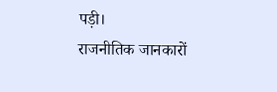पड़ी।
राजनीतिक जानकारों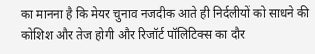का मानना है कि मेयर चुनाव नजदीक आते ही निर्दलीयों को साधने की कोशिश और तेज होगी और रिजॉर्ट पॉलिटिक्स का दौर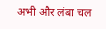अभी और लंबा चल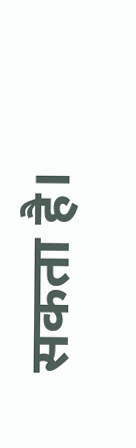सकता है।